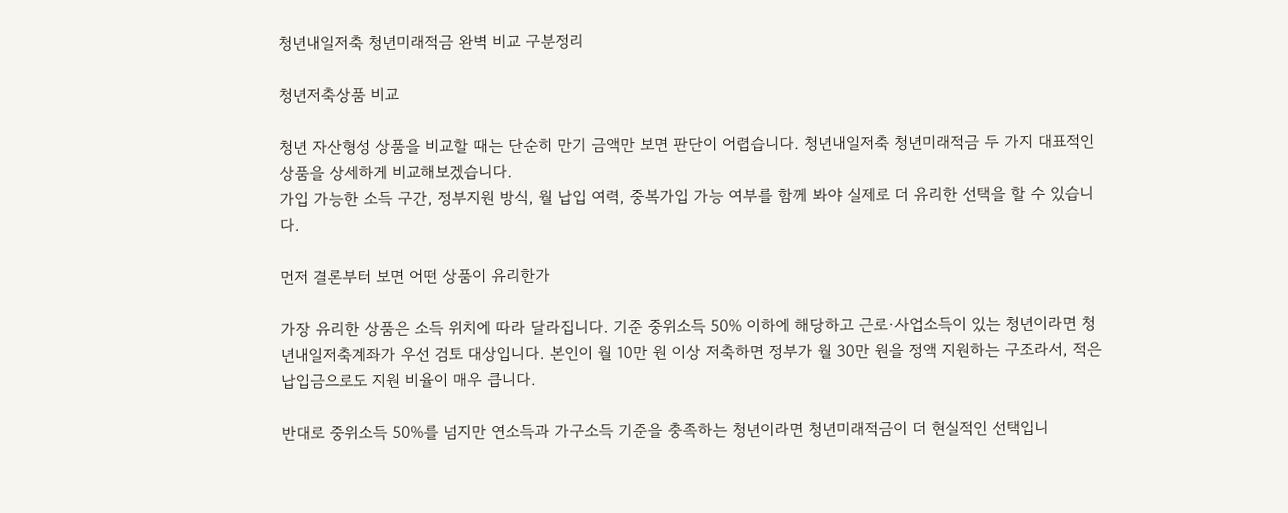청년내일저축 청년미래적금 완벽 비교 구분정리

청년저축상품 비교

청년 자산형성 상품을 비교할 때는 단순히 만기 금액만 보면 판단이 어렵습니다. 청년내일저축 청년미래적금 두 가지 대표적인 상품을 상세하게 비교해보겠습니다.
가입 가능한 소득 구간, 정부지원 방식, 월 납입 여력, 중복가입 가능 여부를 함께 봐야 실제로 더 유리한 선택을 할 수 있습니다.

먼저 결론부터 보면 어떤 상품이 유리한가

가장 유리한 상품은 소득 위치에 따라 달라집니다. 기준 중위소득 50% 이하에 해당하고 근로·사업소득이 있는 청년이라면 청년내일저축계좌가 우선 검토 대상입니다. 본인이 월 10만 원 이상 저축하면 정부가 월 30만 원을 정액 지원하는 구조라서, 적은 납입금으로도 지원 비율이 매우 큽니다.

반대로 중위소득 50%를 넘지만 연소득과 가구소득 기준을 충족하는 청년이라면 청년미래적금이 더 현실적인 선택입니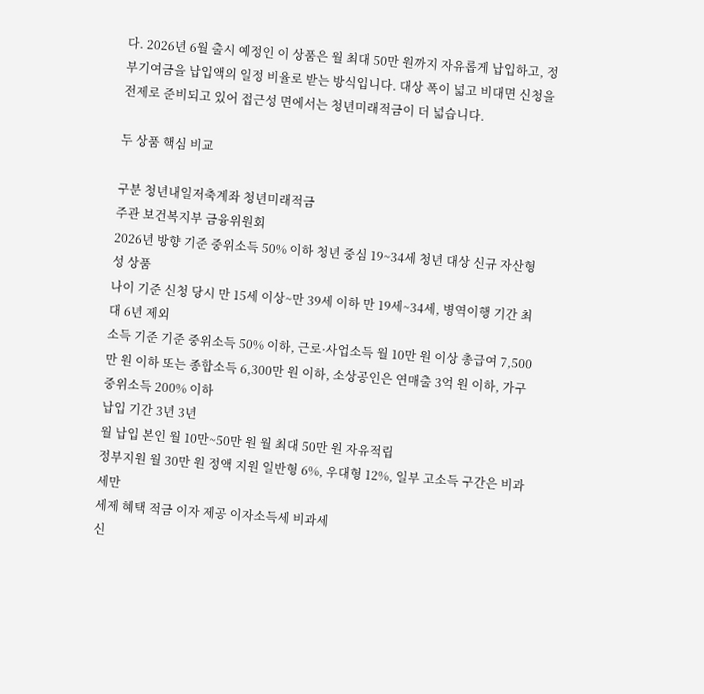다. 2026년 6월 출시 예정인 이 상품은 월 최대 50만 원까지 자유롭게 납입하고, 정부기여금을 납입액의 일정 비율로 받는 방식입니다. 대상 폭이 넓고 비대면 신청을 전제로 준비되고 있어 접근성 면에서는 청년미래적금이 더 넓습니다.

두 상품 핵심 비교

구분 청년내일저축계좌 청년미래적금
주관 보건복지부 금융위원회
2026년 방향 기준 중위소득 50% 이하 청년 중심 19~34세 청년 대상 신규 자산형성 상품
나이 기준 신청 당시 만 15세 이상~만 39세 이하 만 19세~34세, 병역이행 기간 최대 6년 제외
소득 기준 기준 중위소득 50% 이하, 근로·사업소득 월 10만 원 이상 총급여 7,500만 원 이하 또는 종합소득 6,300만 원 이하, 소상공인은 연매출 3억 원 이하, 가구 중위소득 200% 이하
납입 기간 3년 3년
월 납입 본인 월 10만~50만 원 월 최대 50만 원 자유적립
정부지원 월 30만 원 정액 지원 일반형 6%, 우대형 12%, 일부 고소득 구간은 비과세만
세제 혜택 적금 이자 제공 이자소득세 비과세
신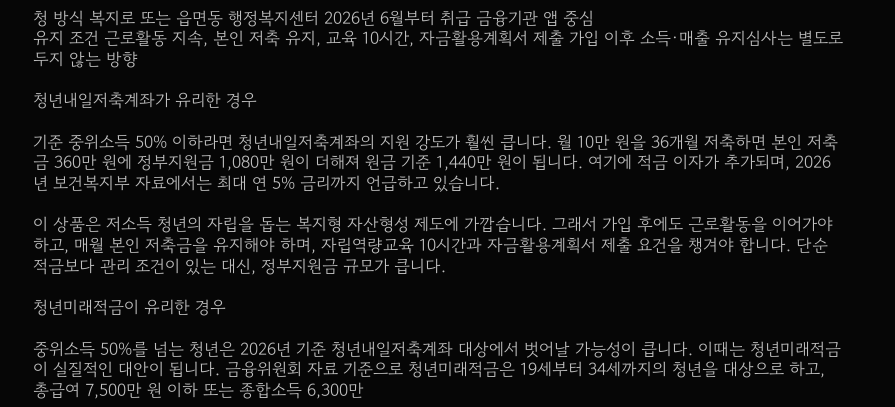청 방식 복지로 또는 읍면동 행정복지센터 2026년 6월부터 취급 금융기관 앱 중심
유지 조건 근로활동 지속, 본인 저축 유지, 교육 10시간, 자금활용계획서 제출 가입 이후 소득·매출 유지심사는 별도로 두지 않는 방향

청년내일저축계좌가 유리한 경우

기준 중위소득 50% 이하라면 청년내일저축계좌의 지원 강도가 훨씬 큽니다. 월 10만 원을 36개월 저축하면 본인 저축금 360만 원에 정부지원금 1,080만 원이 더해져 원금 기준 1,440만 원이 됩니다. 여기에 적금 이자가 추가되며, 2026년 보건복지부 자료에서는 최대 연 5% 금리까지 언급하고 있습니다.

이 상품은 저소득 청년의 자립을 돕는 복지형 자산형성 제도에 가깝습니다. 그래서 가입 후에도 근로활동을 이어가야 하고, 매월 본인 저축금을 유지해야 하며, 자립역량교육 10시간과 자금활용계획서 제출 요건을 챙겨야 합니다. 단순 적금보다 관리 조건이 있는 대신, 정부지원금 규모가 큽니다.

청년미래적금이 유리한 경우

중위소득 50%를 넘는 청년은 2026년 기준 청년내일저축계좌 대상에서 벗어날 가능성이 큽니다. 이때는 청년미래적금이 실질적인 대안이 됩니다. 금융위원회 자료 기준으로 청년미래적금은 19세부터 34세까지의 청년을 대상으로 하고, 총급여 7,500만 원 이하 또는 종합소득 6,300만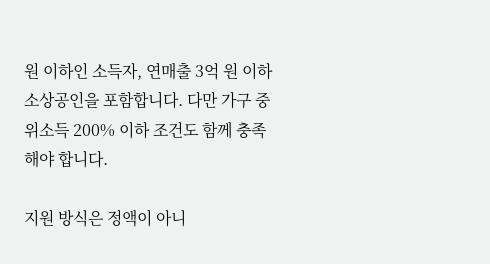원 이하인 소득자, 연매출 3억 원 이하 소상공인을 포함합니다. 다만 가구 중위소득 200% 이하 조건도 함께 충족해야 합니다.

지원 방식은 정액이 아니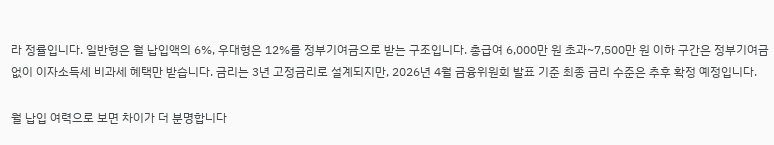라 정률입니다. 일반형은 월 납입액의 6%, 우대형은 12%를 정부기여금으로 받는 구조입니다. 총급여 6,000만 원 초과~7,500만 원 이하 구간은 정부기여금 없이 이자소득세 비과세 혜택만 받습니다. 금리는 3년 고정금리로 설계되지만, 2026년 4월 금융위원회 발표 기준 최종 금리 수준은 추후 확정 예정입니다.

월 납입 여력으로 보면 차이가 더 분명합니다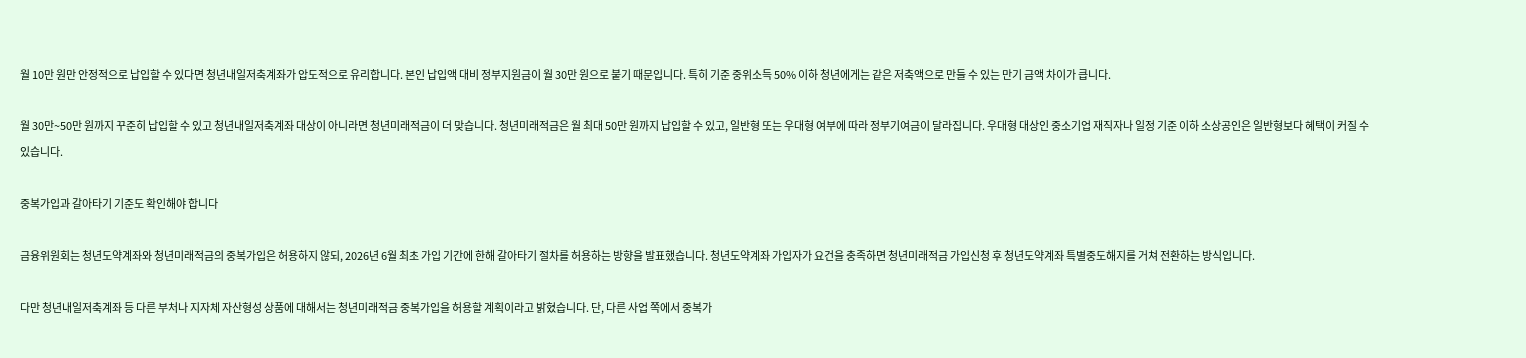월 10만 원만 안정적으로 납입할 수 있다면 청년내일저축계좌가 압도적으로 유리합니다. 본인 납입액 대비 정부지원금이 월 30만 원으로 붙기 때문입니다. 특히 기준 중위소득 50% 이하 청년에게는 같은 저축액으로 만들 수 있는 만기 금액 차이가 큽니다.

월 30만~50만 원까지 꾸준히 납입할 수 있고 청년내일저축계좌 대상이 아니라면 청년미래적금이 더 맞습니다. 청년미래적금은 월 최대 50만 원까지 납입할 수 있고, 일반형 또는 우대형 여부에 따라 정부기여금이 달라집니다. 우대형 대상인 중소기업 재직자나 일정 기준 이하 소상공인은 일반형보다 혜택이 커질 수 있습니다.

중복가입과 갈아타기 기준도 확인해야 합니다

금융위원회는 청년도약계좌와 청년미래적금의 중복가입은 허용하지 않되, 2026년 6월 최초 가입 기간에 한해 갈아타기 절차를 허용하는 방향을 발표했습니다. 청년도약계좌 가입자가 요건을 충족하면 청년미래적금 가입신청 후 청년도약계좌 특별중도해지를 거쳐 전환하는 방식입니다.

다만 청년내일저축계좌 등 다른 부처나 지자체 자산형성 상품에 대해서는 청년미래적금 중복가입을 허용할 계획이라고 밝혔습니다. 단, 다른 사업 쪽에서 중복가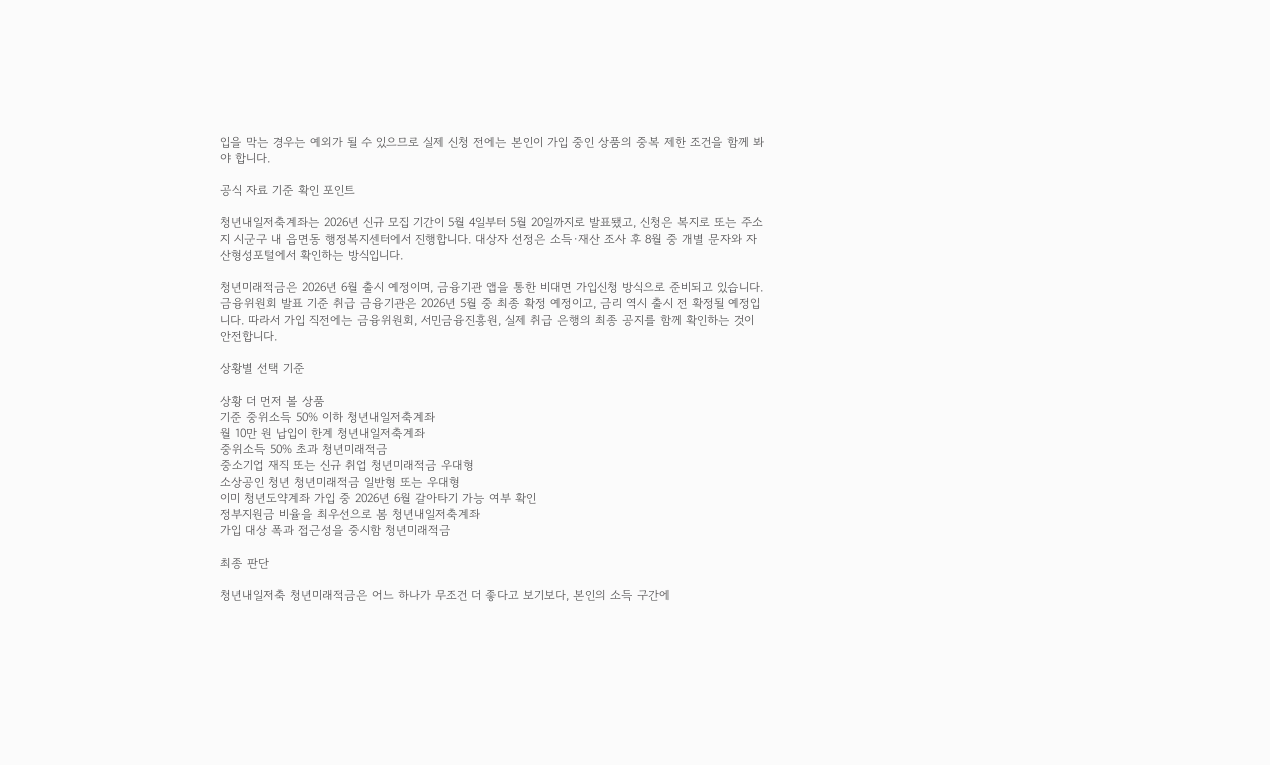입을 막는 경우는 예외가 될 수 있으므로 실제 신청 전에는 본인이 가입 중인 상품의 중복 제한 조건을 함께 봐야 합니다.

공식 자료 기준 확인 포인트

청년내일저축계좌는 2026년 신규 모집 기간이 5월 4일부터 5월 20일까지로 발표됐고, 신청은 복지로 또는 주소지 시군구 내 읍면동 행정복지센터에서 진행합니다. 대상자 선정은 소득·재산 조사 후 8월 중 개별 문자와 자산형성포털에서 확인하는 방식입니다.

청년미래적금은 2026년 6월 출시 예정이며, 금융기관 앱을 통한 비대면 가입신청 방식으로 준비되고 있습니다. 금융위원회 발표 기준 취급 금융기관은 2026년 5월 중 최종 확정 예정이고, 금리 역시 출시 전 확정될 예정입니다. 따라서 가입 직전에는 금융위원회, 서민금융진흥원, 실제 취급 은행의 최종 공지를 함께 확인하는 것이 안전합니다.

상황별 선택 기준

상황 더 먼저 볼 상품
기준 중위소득 50% 이하 청년내일저축계좌
월 10만 원 납입이 한계 청년내일저축계좌
중위소득 50% 초과 청년미래적금
중소기업 재직 또는 신규 취업 청년미래적금 우대형
소상공인 청년 청년미래적금 일반형 또는 우대형
이미 청년도약계좌 가입 중 2026년 6월 갈아타기 가능 여부 확인
정부지원금 비율을 최우선으로 봄 청년내일저축계좌
가입 대상 폭과 접근성을 중시함 청년미래적금

최종 판단

청년내일저축 청년미래적금은 어느 하나가 무조건 더 좋다고 보기보다, 본인의 소득 구간에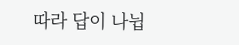따라 답이 나뉩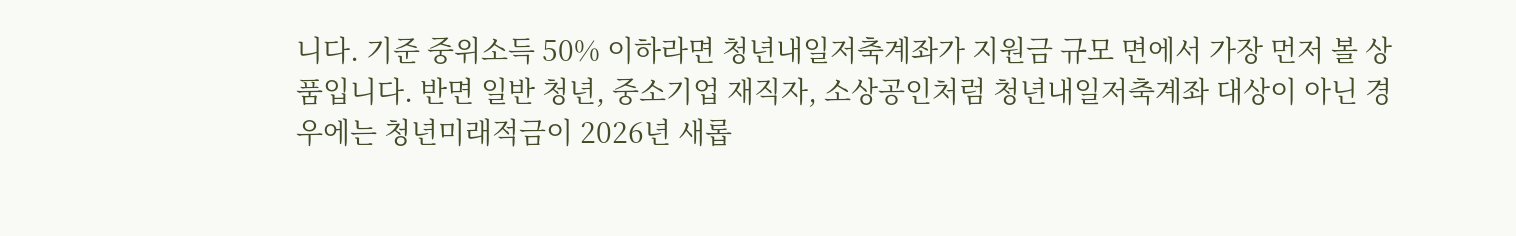니다. 기준 중위소득 50% 이하라면 청년내일저축계좌가 지원금 규모 면에서 가장 먼저 볼 상품입니다. 반면 일반 청년, 중소기업 재직자, 소상공인처럼 청년내일저축계좌 대상이 아닌 경우에는 청년미래적금이 2026년 새롭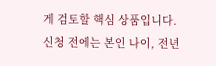게 검토할 핵심 상품입니다. 신청 전에는 본인 나이, 전년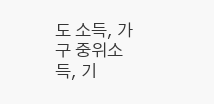도 소득, 가구 중위소득, 기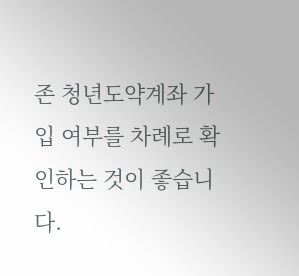존 청년도약계좌 가입 여부를 차례로 확인하는 것이 좋습니다.